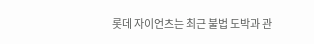롯데 자이언츠는 최근 불법 도박과 관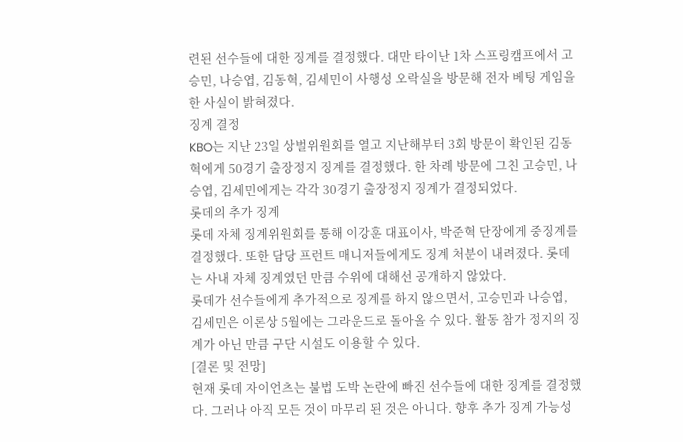련된 선수들에 대한 징계를 결정했다. 대만 타이난 1차 스프링캠프에서 고승민, 나승엽, 김동혁, 김세민이 사행성 오락실을 방문해 전자 베팅 게임을 한 사실이 밝혀졌다.
징계 결정
KBO는 지난 23일 상벌위원회를 열고 지난해부터 3회 방문이 확인된 김동혁에게 50경기 출장정지 징계를 결정했다. 한 차례 방문에 그친 고승민, 나승엽, 김세민에게는 각각 30경기 출장정지 징계가 결정되었다.
롯데의 추가 징계
롯데 자체 징계위원회를 통해 이강훈 대표이사, 박준혁 단장에게 중징계를 결정했다. 또한 담당 프런트 매니저들에게도 징계 처분이 내려졌다. 롯데는 사내 자체 징계였던 만큼 수위에 대해선 공개하지 않았다.
롯데가 선수들에게 추가적으로 징계를 하지 않으면서, 고승민과 나승엽, 김세민은 이론상 5월에는 그라운드로 돌아올 수 있다. 활동 참가 정지의 징계가 아닌 만큼 구단 시설도 이용할 수 있다.
[결론 및 전망]
현재 롯데 자이언츠는 불법 도박 논란에 빠진 선수들에 대한 징계를 결정했다. 그러나 아직 모든 것이 마무리 된 것은 아니다. 향후 추가 징계 가능성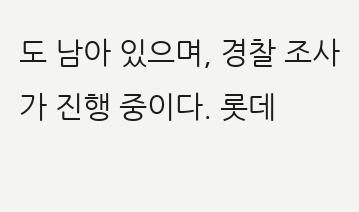도 남아 있으며, 경찰 조사가 진행 중이다. 롯데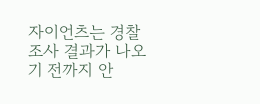자이언츠는 경찰 조사 결과가 나오기 전까지 안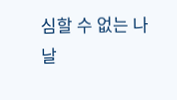심할 수 없는 나날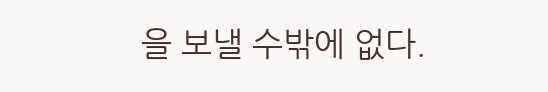을 보낼 수밖에 없다.